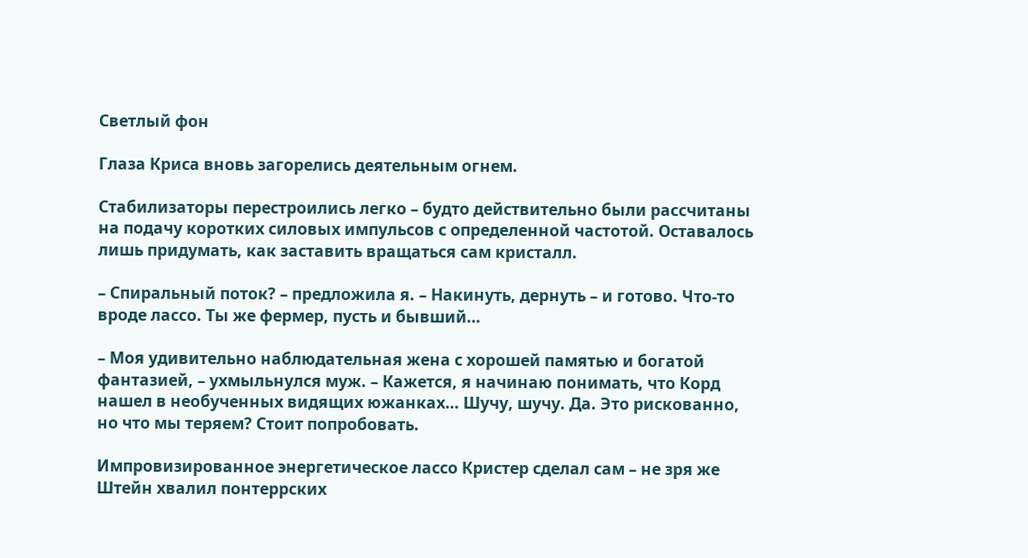Светлый фон

Глаза Криса вновь загорелись деятельным огнем.

Стабилизаторы перестроились легко – будто действительно были рассчитаны на подачу коротких силовых импульсов с определенной частотой. Оставалось лишь придумать, как заставить вращаться сам кристалл.

– Спиральный поток? – предложила я. – Накинуть, дернуть – и готово. Что-то вроде лассо. Ты же фермер, пусть и бывший…

– Моя удивительно наблюдательная жена с хорошей памятью и богатой фантазией, – ухмыльнулся муж. – Кажется, я начинаю понимать, что Корд нашел в необученных видящих южанках… Шучу, шучу. Да. Это рискованно, но что мы теряем? Стоит попробовать.

Импровизированное энергетическое лассо Кристер сделал сам – не зря же Штейн хвалил понтеррских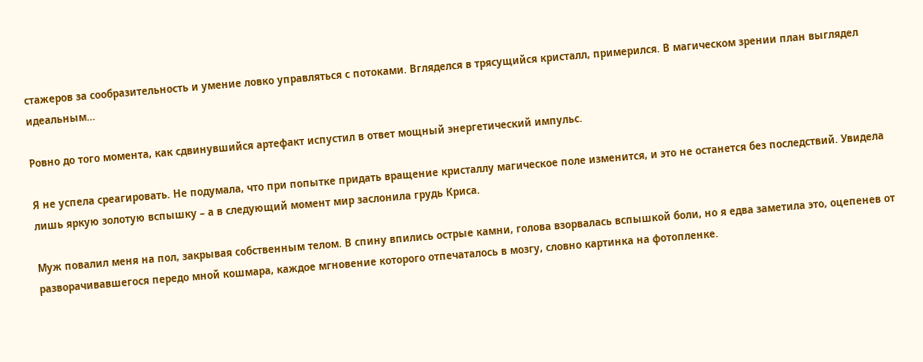стажеров за сообразительность и умение ловко управляться с потоками. Вгляделся в трясущийся кристалл, примерился. В магическом зрении план выглядел идеальным…

Ровно до того момента, как сдвинувшийся артефакт испустил в ответ мощный энергетический импульс.

Я не успела среагировать. Не подумала, что при попытке придать вращение кристаллу магическое поле изменится, и это не останется без последствий. Увидела лишь яркую золотую вспышку – а в следующий момент мир заслонила грудь Криса.

Муж повалил меня на пол, закрывая собственным телом. В спину впились острые камни, голова взорвалась вспышкой боли, но я едва заметила это, оцепенев от разворачивавшегося передо мной кошмара, каждое мгновение которого отпечаталось в мозгу, словно картинка на фотопленке.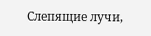Слепящие лучи,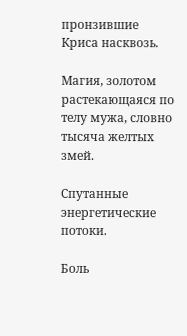пронзившие Криса насквозь.

Магия, золотом растекающаяся по телу мужа, словно тысяча желтых змей.

Спутанные энергетические потоки.

Боль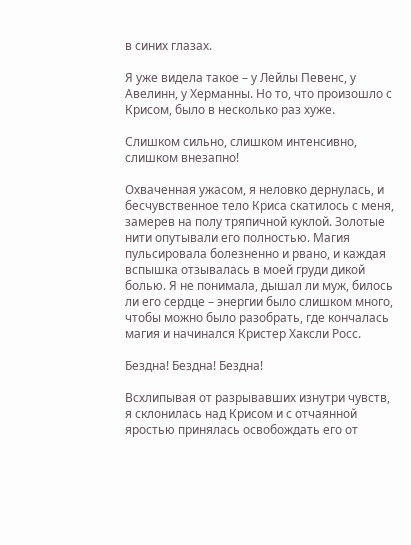в синих глазах.

Я уже видела такое – у Лейлы Певенс, у Авелинн, у Херманны. Но то, что произошло с Крисом, было в несколько раз хуже.

Слишком сильно, слишком интенсивно, слишком внезапно!

Охваченная ужасом, я неловко дернулась, и бесчувственное тело Криса скатилось с меня, замерев на полу тряпичной куклой. Золотые нити опутывали его полностью. Магия пульсировала болезненно и рвано, и каждая вспышка отзывалась в моей груди дикой болью. Я не понимала, дышал ли муж, билось ли его сердце – энергии было слишком много, чтобы можно было разобрать, где кончалась магия и начинался Кристер Хаксли Росс.

Бездна! Бездна! Бездна!

Всхлипывая от разрывавших изнутри чувств, я склонилась над Крисом и с отчаянной яростью принялась освобождать его от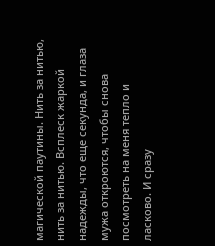магической паутины. Нить за нитью, нить за нитью. Всплеск жаркой надежды, что еще секунда, и глаза мужа откроются, чтобы снова посмотреть на меня тепло и ласково. И сразу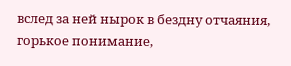вслед за ней нырок в бездну отчаяния, горькое понимание,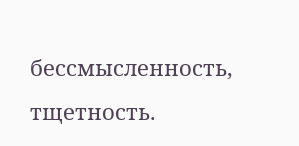бессмысленность, тщетность.